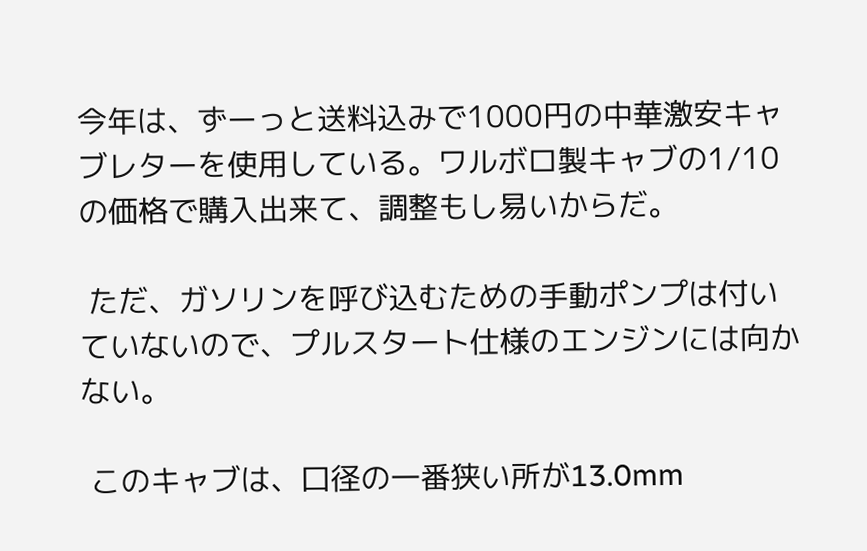今年は、ずーっと送料込みで1000円の中華激安キャブレターを使用している。ワルボロ製キャブの1/10の価格で購入出来て、調整もし易いからだ。

 ただ、ガソリンを呼び込むための手動ポンプは付いていないので、プルスタート仕様のエンジンには向かない。

 このキャブは、口径の一番狭い所が13.0mm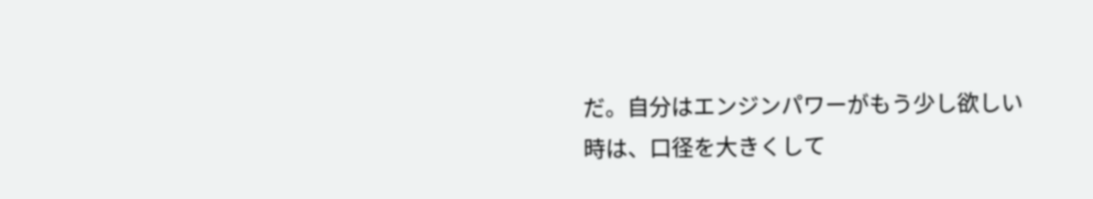だ。自分はエンジンパワーがもう少し欲しい時は、口径を大きくして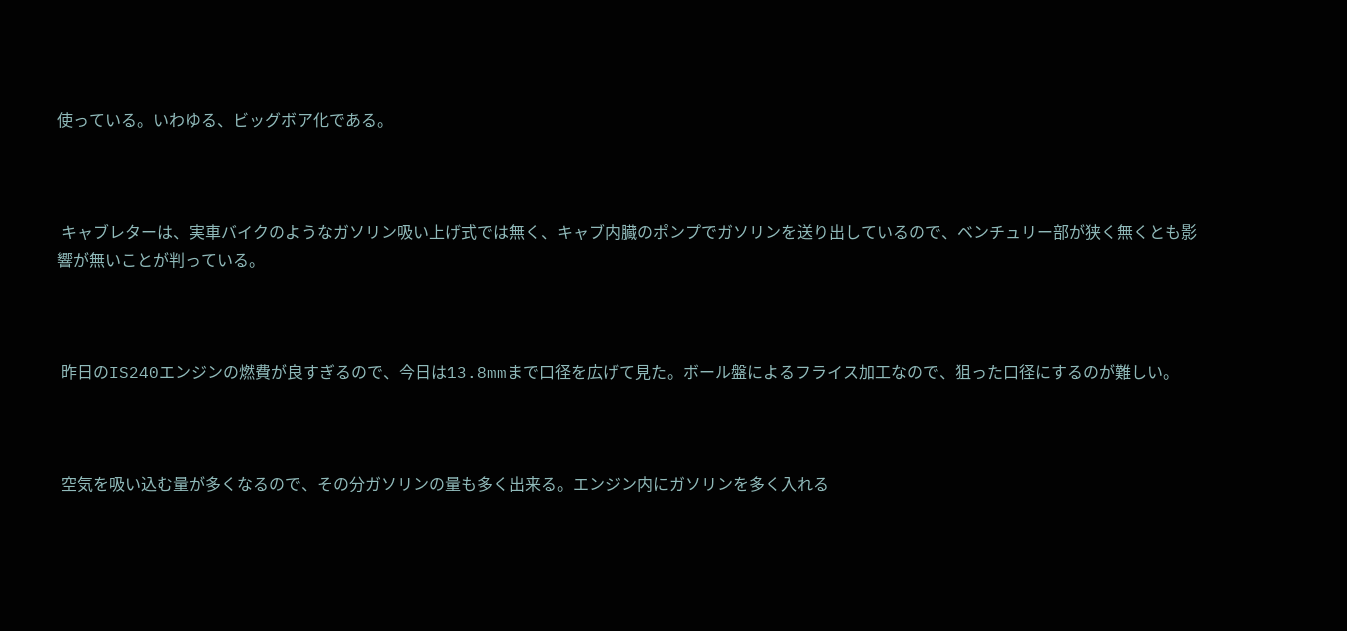使っている。いわゆる、ビッグボア化である。



 キャブレターは、実車バイクのようなガソリン吸い上げ式では無く、キャブ内臓のポンプでガソリンを送り出しているので、ベンチュリー部が狭く無くとも影響が無いことが判っている。



 昨日のIS240エンジンの燃費が良すぎるので、今日は13.8mmまで口径を広げて見た。ボール盤によるフライス加工なので、狙った口径にするのが難しい。



 空気を吸い込む量が多くなるので、その分ガソリンの量も多く出来る。エンジン内にガソリンを多く入れる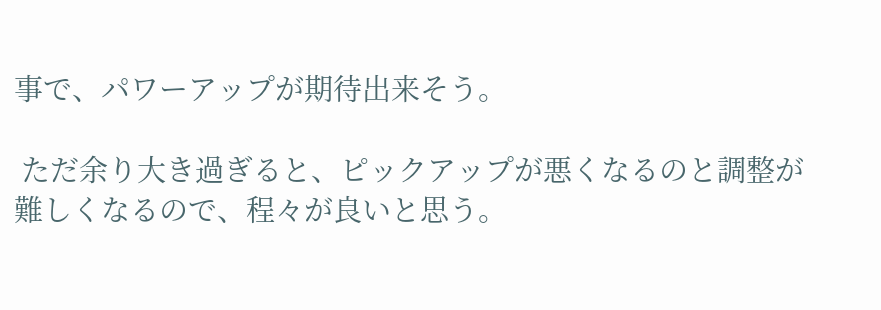事で、パワーアップが期待出来そう。

 ただ余り大き過ぎると、ピックアップが悪くなるのと調整が難しくなるので、程々が良いと思う。